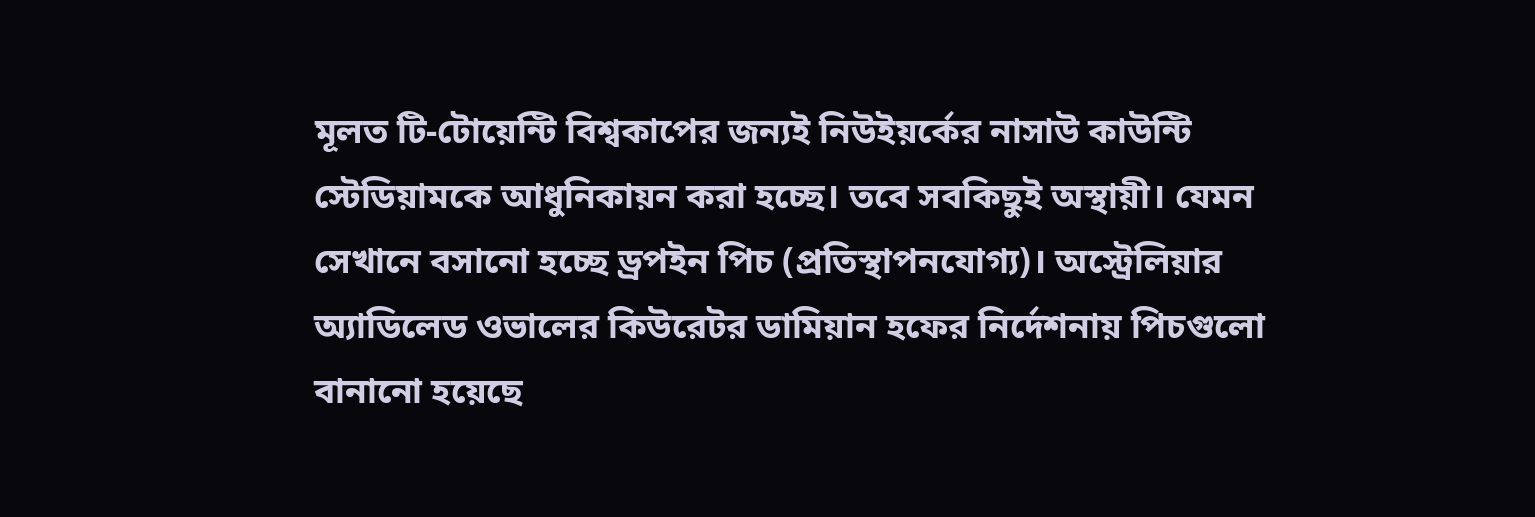মূলত টি-টোয়েন্টি বিশ্বকাপের জন্যই নিউইয়র্কের নাসাউ কাউন্টি স্টেডিয়ামকে আধুনিকায়ন করা হচ্ছে। তবে সবকিছুই অস্থায়ী। যেমন সেখানে বসানো হচ্ছে ড্রপইন পিচ (প্রতিস্থাপনযোগ্য)। অস্ট্রেলিয়ার অ্যাডিলেড ওভালের কিউরেটর ডামিয়ান হফের নির্দেশনায় পিচগুলো বানানো হয়েছে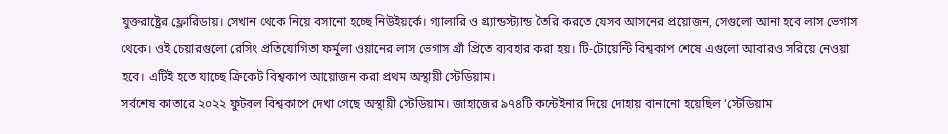যুক্তরাষ্ট্রের ফ্লোরিডায়। সেখান থেকে নিয়ে বসানো হচ্ছে নিউইয়র্কে। গ্যালারি ও গ্র্যান্ডস্ট্যান্ড তৈরি করতে যেসব আসনের প্রয়োজন, সেগুলো আনা হবে লাস ভেগাস থেকে। ওই চেয়ারগুলো রেসিং প্রতিযোগিতা ফর্মুলা ওয়ানের লাস ভেগাস গ্রাঁ প্রিতে ব্যবহার করা হয়। টি-টোয়েন্টি বিশ্বকাপ শেষে এগুলো আবারও সরিয়ে নেওয়া হবে। এটিই হতে যাচ্ছে ক্রিকেট বিশ্বকাপ আয়োজন করা প্রথম অস্থায়ী স্টেডিয়াম।
সর্বশেষ কাতারে ২০২২ ফুটবল বিশ্বকাপে দেখা গেছে অস্থায়ী স্টেডিয়াম। জাহাজের ৯৭৪টি কন্টেইনার দিয়ে দোহায় বানানো হয়েছিল ‘স্টেডিয়াম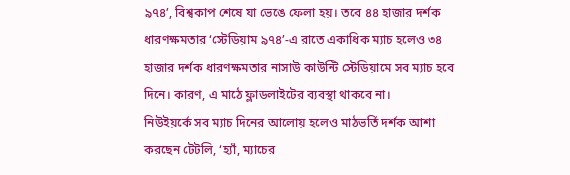৯৭৪’, বিশ্বকাপ শেষে যা ভেঙে ফেলা হয়। তবে ৪৪ হাজার দর্শক ধারণক্ষমতার ‘স্টেডিয়াম ৯৭৪’-এ রাতে একাধিক ম্যাচ হলেও ৩৪ হাজার দর্শক ধারণক্ষমতার নাসাউ কাউন্টি স্টেডিয়ামে সব ম্যাচ হবে দিনে। কারণ, এ মাঠে ফ্লাডলাইটের ব্যবস্থা থাকবে না।
নিউইয়র্কে সব ম্যাচ দিনের আলোয় হলেও মাঠভর্তি দর্শক আশা করছেন টেটলি, ‘হ্যাঁ, ম্যাচের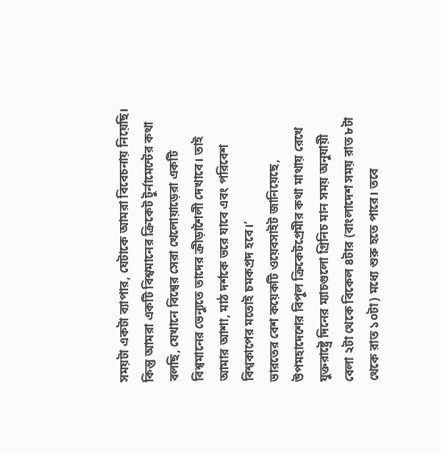সময়টা একটা ব্যাপার, যেটাকে আমরা বিবেচনায় নিয়েছি। কিন্তু আমরা একটি বিশ্বমানের ক্রিকেট টুর্নামেন্টের কথা বলছি, যেখানে বিশ্বের সেরা খেলোয়াড়েরা একটি বিশ্বমানের ভেন্যুতে তাদের ক্রীড়াশৈলী দেখাবে। তাই আমার আশা, মাঠ দর্শকে ভরে যাবে এবং পরিবেশ বিশ্বকাপের মতোই চমকপ্রদ হবে।’
ভারতের বেশ কয়েকটি ওয়েবসাইট জানিয়েছে, উপমহাদেশের বিপুল ক্রিকেটপ্রেমীর কথা মাথায় রেখে যুক্তরাষ্ট্রে দিনের ম্যাচগুলো গ্রিনিচ মান সময় অনুযায়ী বেলা ২টা থেকে বিকেল ৪টার (বাংলাদেশ সময় রাত ৮টা থেকে রাত ১০টা) মধ্যে শুরু হতে পারে। তবে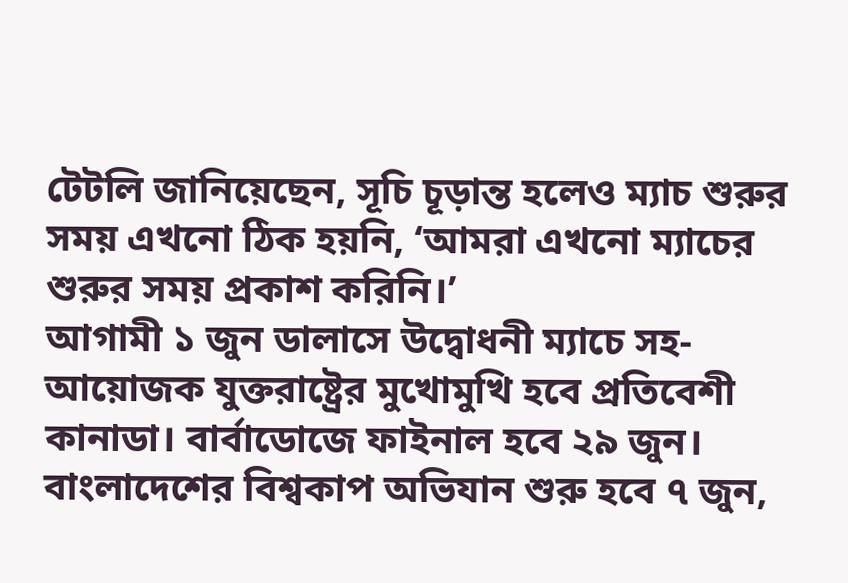টেটলি জানিয়েছেন, সূচি চূড়ান্ত হলেও ম্যাচ শুরুর সময় এখনো ঠিক হয়নি, ‘আমরা এখনো ম্যাচের শুরুর সময় প্রকাশ করিনি।’
আগামী ১ জুন ডালাসে উদ্বোধনী ম্যাচে সহ-আয়োজক যুক্তরাষ্ট্রের মুখোমুখি হবে প্রতিবেশী কানাডা। বার্বাডোজে ফাইনাল হবে ২৯ জুন। বাংলাদেশের বিশ্বকাপ অভিযান শুরু হবে ৭ জুন,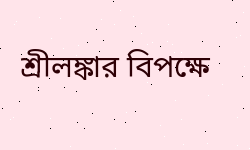শ্রীলঙ্কার বিপক্ষে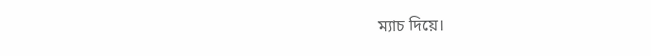ম্যাচ দিয়ে।